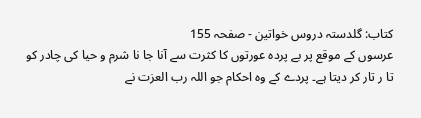کتاب: گلدستہ دروس خواتین - صفحہ 155
عرسوں کے موقع پر بے پردہ عورتوں کا کثرت سے آنا جا نا شرم و حیا کی چادر کو تا ر تار کر دیتا ہے۔ پردے کے وہ احکام جو اللہ رب العزت نے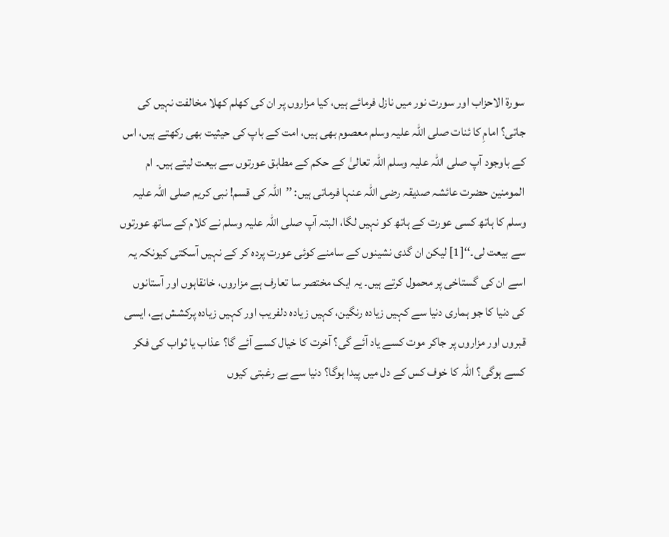سورۃ الاحزاب اور سورت نور میں نازل فرمائے ہیں، کیا مزاروں پر ان کی کھلم کھلا مخالفت نہیں کی جاتی؟ امامِ کا ئنات صلی اللہ علیہ وسلم معصوم بھی ہیں، امت کے باپ کی حیثیت بھی رکھتے ہیں، اس کے باوجود آپ صلی اللہ علیہ وسلم اللہ تعالیٰ کے حکم کے مطابق عورتوں سے بیعت لیتے ہیں۔ ام المومنین حضرت عائشہ صدیقہ رضی اللہ عنہا فرماتی ہیں: ’’اللہ کی قسم! نبی کریم صلی اللہ علیہ وسلم کا ہاتھ کسی عورت کے ہاتھ کو نہیں لگا، البتہ آپ صلی اللہ علیہ وسلم نے کلام کے ساتھ عورتوں سے بیعت لی۔‘‘[1] لیکن ان گدی نشینوں کے سامنے کوئی عورت پردہ کر کے نہیں آسکتی کیونکہ یہ اسے ان کی گستاخی پر محمول کرتے ہیں۔ یہ ایک مختصر سا تعارف ہے مزاروں، خانقاہوں اور آستانوں کی دنیا کا جو ہماری دنیا سے کہیں زیادہ رنگین، کہیں زیادہ دلفریب اور کہیں زیادہ پرکشش ہے، ایسی قبروں اور مزاروں پر جاکر موت کسے یاد آئے گی؟ آخرت کا خیال کسے آئے گا؟ عذاب یا ثواب کی فکر کسے ہوگی؟ اللہ کا خوف کس کے دل میں پیدا ہوگا؟ دنیا سے بے رغبتی کیوں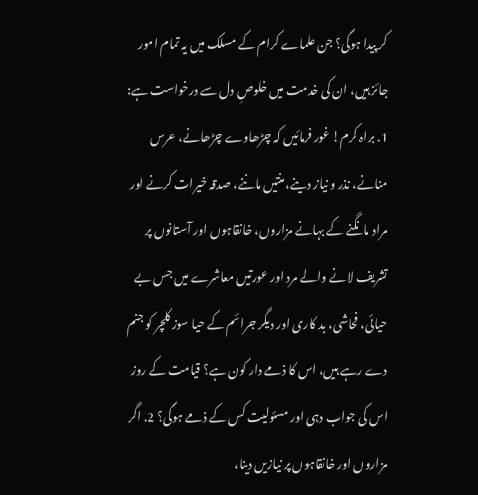کر پیدا ہوگی؟ جن علماے کرام کے مسلک میں یہ تمام امور جائز ہیں، ان کی خدمت میں خلوصِ دل سے درخواست ہے: 1. براہ کرم! غور فرمائیں کہ چڑھاوے چڑھانے، عرس منانے، نذر و نیاز دینے، منتیں ماننے، صدقہ خیرات کرنے اور مراد مانگنے کے بہانے مزاروں، خانقاہوں اور آستانوں پر تشریف لانے والے مرد اور عورتیں معاشرے میں جس بے حیائی، فحاشی، بد کاری اور دیگر جرائم کے حیا سوز کلچر کو جنم دے رہے ہیں، اس کا ذمے دار کون ہے؟ قیامت کے روز اس کی جواب دہی اور مسئولیت کس کے ذمے ہوگی؟ 2. اگر مزاروں اور خانقاہوں پر نیازیں دینا،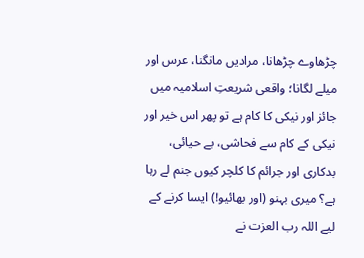چڑھاوے چڑھانا، مرادیں مانگنا، عرس اور میلے لگانا؛ واقعی شریعتِ اسلامیہ میں جائز اور نیکی کا کام ہے تو پھر اس خیر اور نیکی کے کام سے فحاشی، بے حیائی، بدکاری اور جرائم کا کلچر کیوں جنم لے رہا ہے؟ میری بہنو (اور بھائیو!) ایسا کرنے کے لیے اللہ رب العزت نے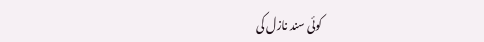کوئی سند نازل کی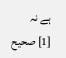ہے نہ
[1] صحیح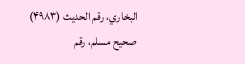البخاري، رقم الحدیث (۴۹۸۳) صحیح مسلم، رقم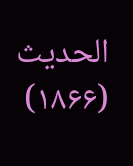الحدیث (۱۸۶۶)